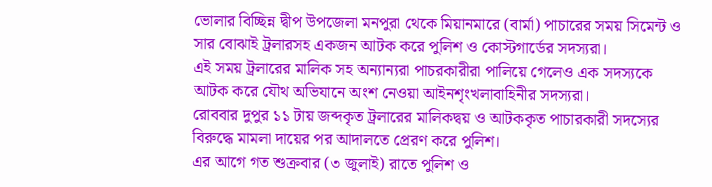ভোলার বিচ্ছিন্ন দ্বীপ উপজেলা মনপুরা থেকে মিয়ানমারে (বার্মা) পাচারের সময় সিমেন্ট ও সার বোঝাই ট্রলারসহ একজন আটক করে পুলিশ ও কোস্টগার্ডের সদস্যরা।
এই সময় ট্রলারের মালিক সহ অন্যান্যরা পাচরকারীরা পালিয়ে গেলেও এক সদস্যকে আটক করে যৌথ অভিযানে অংশ নেওয়া আইনশৃংখলাবাহিনীর সদস্যরা।
রোববার দুপুর ১১ টায় জব্দকৃত ট্রলারের মালিকদ্বয় ও আটককৃত পাচারকারী সদস্যের বিরুদ্ধে মামলা দায়ের পর আদালতে প্রেরণ করে পুলিশ।
এর আগে গত শুক্রবার (৩ জুলাই) রাতে পুলিশ ও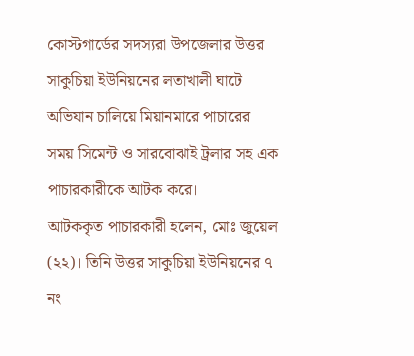কোস্টগার্ডের সদস্যরা উপজেলার উত্তর সাকুচিয়া ইউনিয়নের লতাখালী ঘাটে অভিযান চালিয়ে মিয়ানমারে পাচারের সময় সিমেন্ট ও সারবোঝাই ট্রলার সহ এক পাচারকারীকে আটক করে।
আটককৃত পাচারকারী হলেন, মোঃ জুয়েল (২২)। তিনি উত্তর সাকুচিয়া ইউনিয়নের ৭ নং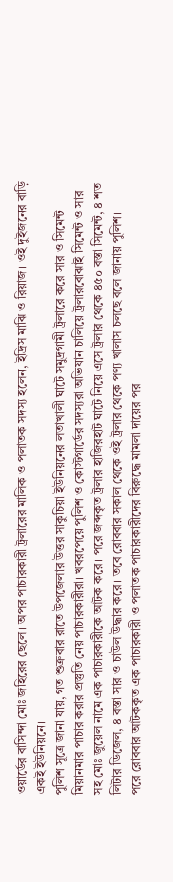ওয়ার্ডের বাসিন্দা মোঃ জহিরের ছেলে। অপর পাচারকারী ট্রলারের মালিক ও পলাতক সদস্য হলেন, ইদ্রিস মাঝি ও রিয়াজ। ওই দুইজনের বাড়ি একই ইউনিয়নে।
পুলিশ সূত্রে জানা যায়, গত শুক্রবার রাতে উপজেলার উত্তর সাকুচিয়া ইউনিয়নের লতাখালী ঘাটে সমুদ্রগামী ট্রলারে করে সার ও সিমেন্ট মিয়ানমার পাচার করার প্রস্তুতি নেয় পাচারকারীরা। খবরপেয়ে পুলিশ ও কোস্টগার্ডের সদস্যরা অভিযান চালিয়ে ট্রলারবোঝাই সিমেন্ট ও সার সহ মোঃ জুয়েল নামে এক পাচারকারীকে আটক করে। পরে জব্দকৃত ট্রলার হাজিরহাট ঘাটে নিয়ে এসে ট্রলার থেকে ৪৫০ বস্তা সিমেন্ট, ৪ শত লিটার ডিজেল, ৪ বস্তা সার ও চাউল উদ্ধার করে। তবে রোববার সকাল থেকে ওই ট্রলার থেকে পণ্য খালাস চলছে বলে জানায় পুলিশ।
পরে রোববার আটককৃত এক পাচারকারী ও পলাতক পাচারকারীদের বিরুদ্ধে মামলা দায়ের পর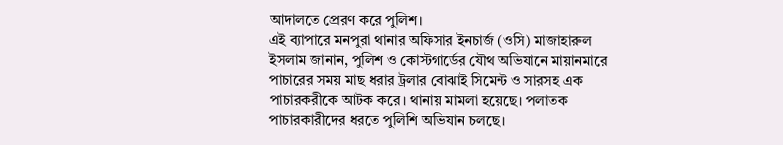আদালতে প্রেরণ করে পুলিশ।
এই ব্যাপারে মনপুরা থানার অফিসার ইনচার্জ (ওসি) মাজাহারুল ইসলাম জানান, পুলিশ ও কোস্টগার্ডের যৌথ অভিযানে মায়ানমারে পাচারের সময় মাছ ধরার ট্রলার বোঝাই সিমেন্ট ও সারসহ এক পাচারকরীকে আটক করে। থানায় মামলা হয়েছে। পলাতক পাচারকারীদের ধরতে পুলিশি অভিযান চলছে।